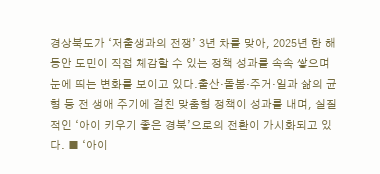경상북도가 ‘저출생과의 전쟁’ 3년 차를 맞아, 2025년 한 해 동안 도민이 직접 체감할 수 있는 정책 성과를 속속 쌓으며 눈에 띄는 변화를 보이고 있다.출산·돌봄·주거·일과 삶의 균형 등 전 생애 주기에 걸친 맞춤형 정책이 성과를 내며, 실질적인 ‘아이 키우기 좋은 경북’으로의 전환이 가시화되고 있다. ■ ‘아이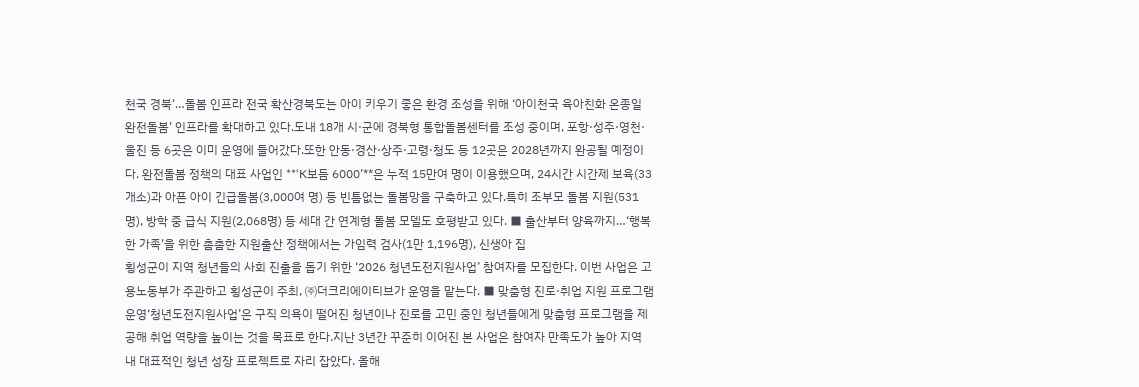천국 경북’…돌봄 인프라 전국 확산경북도는 아이 키우기 좋은 환경 조성을 위해 ‘아이천국 육아친화 온종일 완전돌봄’ 인프라를 확대하고 있다.도내 18개 시·군에 경북형 통합돌봄센터를 조성 중이며, 포항·성주·영천·울진 등 6곳은 이미 운영에 들어갔다.또한 안동·경산·상주·고령·청도 등 12곳은 2028년까지 완공될 예정이다. 완전돌봄 정책의 대표 사업인 **‘K보듬 6000’**은 누적 15만여 명이 이용했으며, 24시간 시간제 보육(33개소)과 아픈 아이 긴급돌봄(3,000여 명) 등 빈틈없는 돌봄망을 구축하고 있다.특히 조부모 돌봄 지원(531명), 방학 중 급식 지원(2,068명) 등 세대 간 연계형 돌봄 모델도 호평받고 있다. ■ 출산부터 양육까지…‘행복한 가족’을 위한 촘촘한 지원출산 정책에서는 가임력 검사(1만 1,196명), 신생아 집
횡성군이 지역 청년들의 사회 진출을 돕기 위한 ‘2026 청년도전지원사업’ 참여자를 모집한다. 이번 사업은 고용노동부가 주관하고 횡성군이 주최, ㈜더크리에이티브가 운영을 맡는다. ■ 맞춤형 진로·취업 지원 프로그램 운영‘청년도전지원사업’은 구직 의욕이 떨어진 청년이나 진로를 고민 중인 청년들에게 맞춤형 프로그램을 제공해 취업 역량을 높이는 것을 목표로 한다.지난 3년간 꾸준히 이어진 본 사업은 참여자 만족도가 높아 지역 내 대표적인 청년 성장 프로젝트로 자리 잡았다. 올해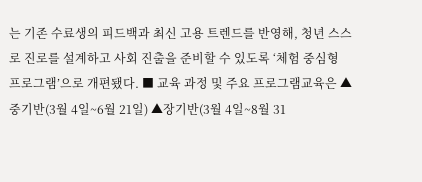는 기존 수료생의 피드백과 최신 고용 트렌드를 반영해, 청년 스스로 진로를 설계하고 사회 진출을 준비할 수 있도록 ‘체험 중심형 프로그램’으로 개편됐다. ■ 교육 과정 및 주요 프로그램교육은 ▲중기반(3월 4일~6월 21일) ▲장기반(3월 4일~8월 31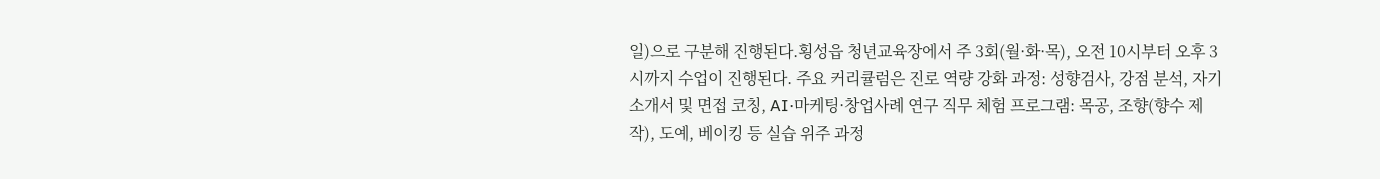일)으로 구분해 진행된다.횡성읍 청년교육장에서 주 3회(월·화·목), 오전 10시부터 오후 3시까지 수업이 진행된다. 주요 커리큘럼은 진로 역량 강화 과정: 성향검사, 강점 분석, 자기소개서 및 면접 코칭, AI·마케팅·창업사례 연구 직무 체험 프로그램: 목공, 조향(향수 제작), 도예, 베이킹 등 실습 위주 과정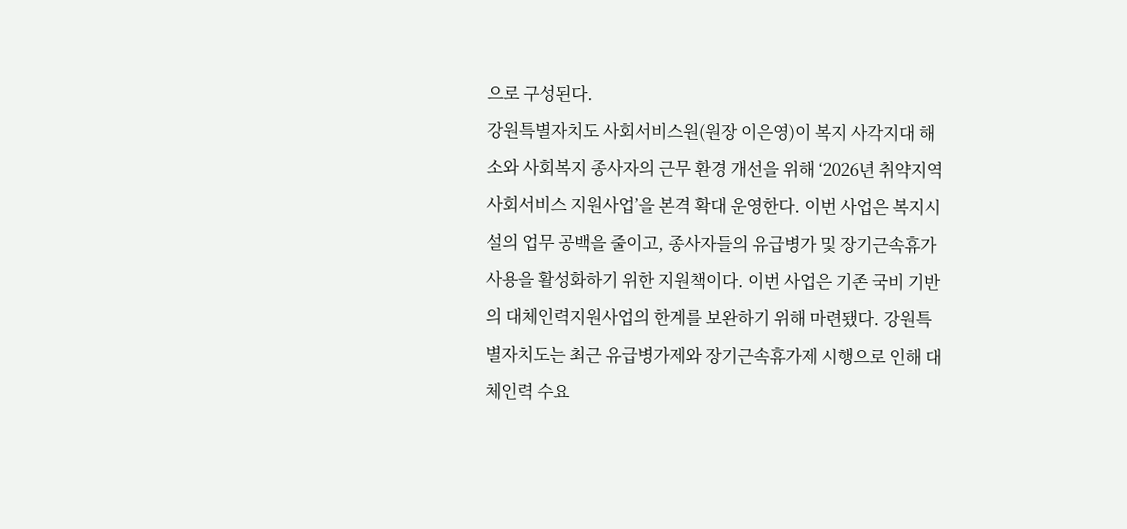으로 구성된다.
강원특별자치도 사회서비스원(원장 이은영)이 복지 사각지대 해소와 사회복지 종사자의 근무 환경 개선을 위해 ‘2026년 취약지역 사회서비스 지원사업’을 본격 확대 운영한다. 이번 사업은 복지시설의 업무 공백을 줄이고, 종사자들의 유급병가 및 장기근속휴가 사용을 활성화하기 위한 지원책이다. 이번 사업은 기존 국비 기반의 대체인력지원사업의 한계를 보완하기 위해 마련됐다. 강원특별자치도는 최근 유급병가제와 장기근속휴가제 시행으로 인해 대체인력 수요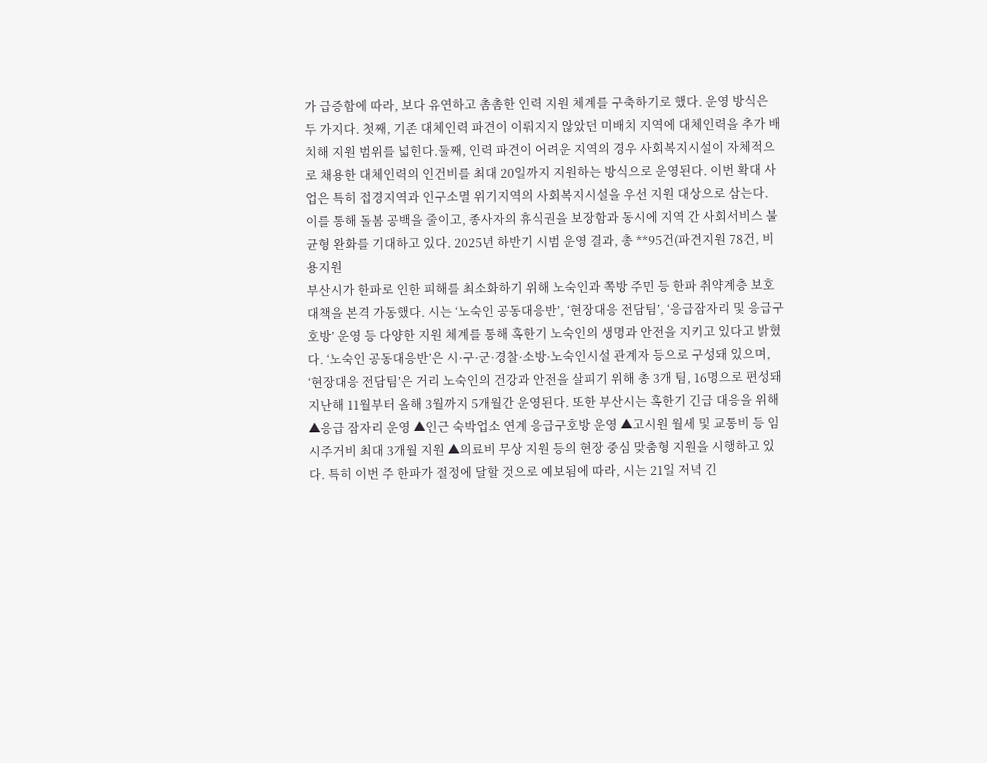가 급증함에 따라, 보다 유연하고 촘촘한 인력 지원 체계를 구축하기로 했다. 운영 방식은 두 가지다. 첫째, 기존 대체인력 파견이 이뤄지지 않았던 미배치 지역에 대체인력을 추가 배치해 지원 범위를 넓힌다.둘째, 인력 파견이 어려운 지역의 경우 사회복지시설이 자체적으로 채용한 대체인력의 인건비를 최대 20일까지 지원하는 방식으로 운영된다. 이번 확대 사업은 특히 접경지역과 인구소멸 위기지역의 사회복지시설을 우선 지원 대상으로 삼는다. 이를 통해 돌봄 공백을 줄이고, 종사자의 휴식권을 보장함과 동시에 지역 간 사회서비스 불균형 완화를 기대하고 있다. 2025년 하반기 시범 운영 결과, 총 **95건(파견지원 78건, 비용지원
부산시가 한파로 인한 피해를 최소화하기 위해 노숙인과 쪽방 주민 등 한파 취약계층 보호대책을 본격 가동했다. 시는 ‘노숙인 공동대응반’, ‘현장대응 전담팀’, ‘응급잠자리 및 응급구호방’ 운영 등 다양한 지원 체계를 통해 혹한기 노숙인의 생명과 안전을 지키고 있다고 밝혔다. ‘노숙인 공동대응반’은 시·구·군·경찰·소방·노숙인시설 관계자 등으로 구성돼 있으며, ‘현장대응 전담팀’은 거리 노숙인의 건강과 안전을 살피기 위해 총 3개 팀, 16명으로 편성돼 지난해 11월부터 올해 3월까지 5개월간 운영된다. 또한 부산시는 혹한기 긴급 대응을 위해 ▲응급 잠자리 운영 ▲인근 숙박업소 연계 응급구호방 운영 ▲고시원 월세 및 교통비 등 임시주거비 최대 3개월 지원 ▲의료비 무상 지원 등의 현장 중심 맞춤형 지원을 시행하고 있다. 특히 이번 주 한파가 절정에 달할 것으로 예보됨에 따라, 시는 21일 저녁 긴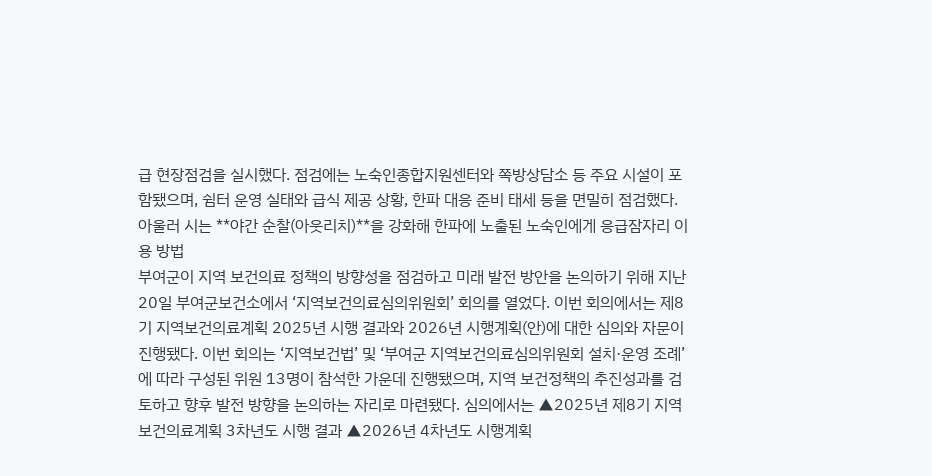급 현장점검을 실시했다. 점검에는 노숙인종합지원센터와 쪽방상담소 등 주요 시설이 포함됐으며, 쉼터 운영 실태와 급식 제공 상황, 한파 대응 준비 태세 등을 면밀히 점검했다. 아울러 시는 **야간 순찰(아웃리치)**을 강화해 한파에 노출된 노숙인에게 응급잠자리 이용 방법
부여군이 지역 보건의료 정책의 방향성을 점검하고 미래 발전 방안을 논의하기 위해 지난 20일 부여군보건소에서 ‘지역보건의료심의위원회’ 회의를 열었다. 이번 회의에서는 제8기 지역보건의료계획 2025년 시행 결과와 2026년 시행계획(안)에 대한 심의와 자문이 진행됐다. 이번 회의는 ‘지역보건법’ 및 ‘부여군 지역보건의료심의위원회 설치·운영 조례’에 따라 구성된 위원 13명이 참석한 가운데 진행됐으며, 지역 보건정책의 추진성과를 검토하고 향후 발전 방향을 논의하는 자리로 마련됐다. 심의에서는 ▲2025년 제8기 지역보건의료계획 3차년도 시행 결과 ▲2026년 4차년도 시행계획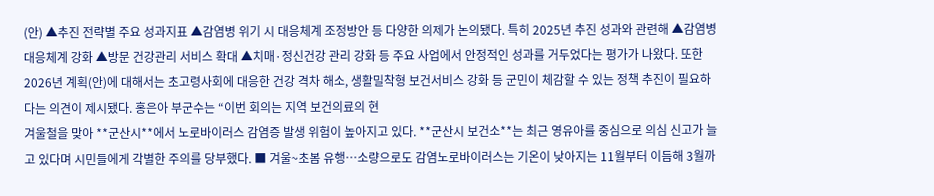(안) ▲추진 전략별 주요 성과지표 ▲감염병 위기 시 대응체계 조정방안 등 다양한 의제가 논의됐다. 특히 2025년 추진 성과와 관련해 ▲감염병 대응체계 강화 ▲방문 건강관리 서비스 확대 ▲치매·정신건강 관리 강화 등 주요 사업에서 안정적인 성과를 거두었다는 평가가 나왔다. 또한 2026년 계획(안)에 대해서는 초고령사회에 대응한 건강 격차 해소, 생활밀착형 보건서비스 강화 등 군민이 체감할 수 있는 정책 추진이 필요하다는 의견이 제시됐다. 홍은아 부군수는 “이번 회의는 지역 보건의료의 현
겨울철을 맞아 **군산시**에서 노로바이러스 감염증 발생 위험이 높아지고 있다. **군산시 보건소**는 최근 영유아를 중심으로 의심 신고가 늘고 있다며 시민들에게 각별한 주의를 당부했다. ■ 겨울~초봄 유행…소량으로도 감염노로바이러스는 기온이 낮아지는 11월부터 이듬해 3월까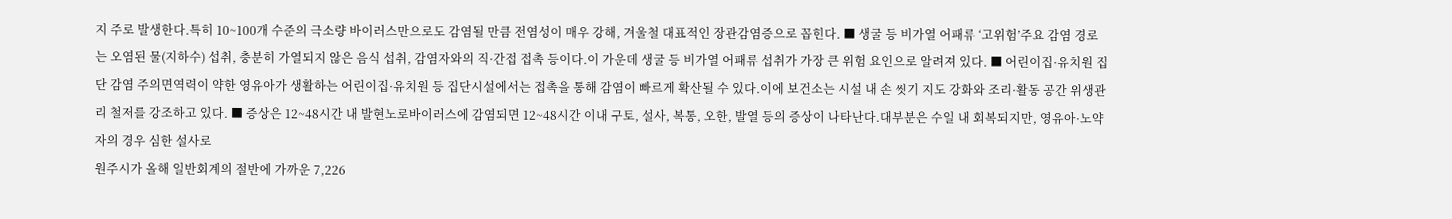지 주로 발생한다.특히 10~100개 수준의 극소량 바이러스만으로도 감염될 만큼 전염성이 매우 강해, 겨울철 대표적인 장관감염증으로 꼽힌다. ■ 생굴 등 비가열 어패류 ‘고위험’주요 감염 경로는 오염된 물(지하수) 섭취, 충분히 가열되지 않은 음식 섭취, 감염자와의 직·간접 접촉 등이다.이 가운데 생굴 등 비가열 어패류 섭취가 가장 큰 위험 요인으로 알려져 있다. ■ 어린이집·유치원 집단 감염 주의면역력이 약한 영유아가 생활하는 어린이집·유치원 등 집단시설에서는 접촉을 통해 감염이 빠르게 확산될 수 있다.이에 보건소는 시설 내 손 씻기 지도 강화와 조리·활동 공간 위생관리 철저를 강조하고 있다. ■ 증상은 12~48시간 내 발현노로바이러스에 감염되면 12~48시간 이내 구토, 설사, 복통, 오한, 발열 등의 증상이 나타난다.대부분은 수일 내 회복되지만, 영유아·노약자의 경우 심한 설사로
원주시가 올해 일반회계의 절반에 가까운 7,226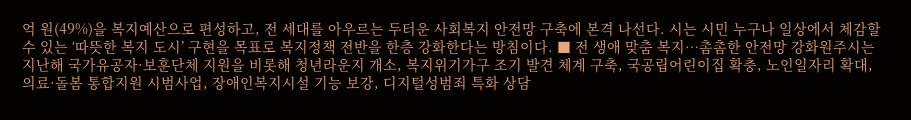억 원(49%)을 복지예산으로 편성하고, 전 세대를 아우르는 두터운 사회복지 안전망 구축에 본격 나선다. 시는 시민 누구나 일상에서 체감할 수 있는 ‘따뜻한 복지 도시’ 구현을 목표로 복지정책 전반을 한층 강화한다는 방침이다. ■ 전 생애 맞춤 복지…촘촘한 안전망 강화원주시는 지난해 국가유공자·보훈단체 지원을 비롯해 청년라운지 개소, 복지위기가구 조기 발견 체계 구축, 국공립어린이집 확충, 노인일자리 확대, 의료·돌봄 통합지원 시범사업, 장애인복지시설 기능 보강, 디지털성범죄 특화 상담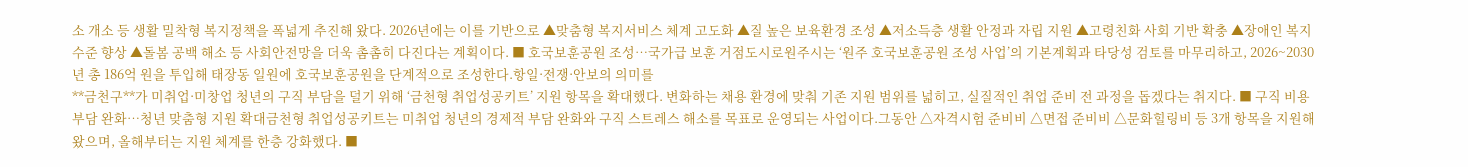소 개소 등 생활 밀착형 복지정책을 폭넓게 추진해 왔다. 2026년에는 이를 기반으로 ▲맞춤형 복지서비스 체계 고도화 ▲질 높은 보육환경 조성 ▲저소득층 생활 안정과 자립 지원 ▲고령친화 사회 기반 확충 ▲장애인 복지 수준 향상 ▲돌봄 공백 해소 등 사회안전망을 더욱 촘촘히 다진다는 계획이다. ■ 호국보훈공원 조성…국가급 보훈 거점도시로원주시는 ‘원주 호국보훈공원 조성 사업’의 기본계획과 타당성 검토를 마무리하고, 2026~2030년 총 186억 원을 투입해 태장동 일원에 호국보훈공원을 단계적으로 조성한다.항일·전쟁·안보의 의미를
**금천구**가 미취업·미창업 청년의 구직 부담을 덜기 위해 ‘금천형 취업성공키트’ 지원 항목을 확대했다. 변화하는 채용 환경에 맞춰 기존 지원 범위를 넓히고, 실질적인 취업 준비 전 과정을 돕겠다는 취지다. ■ 구직 비용 부담 완화…청년 맞춤형 지원 확대금천형 취업성공키트는 미취업 청년의 경제적 부담 완화와 구직 스트레스 해소를 목표로 운영되는 사업이다.그동안 △자격시험 준비비 △면접 준비비 △문화힐링비 등 3개 항목을 지원해 왔으며, 올해부터는 지원 체계를 한층 강화했다. ■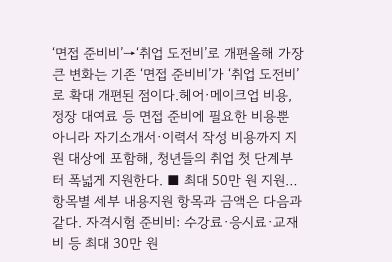‘면접 준비비’→‘취업 도전비’로 개편올해 가장 큰 변화는 기존 ‘면접 준비비’가 ‘취업 도전비’로 확대 개편된 점이다.헤어·메이크업 비용, 정장 대여료 등 면접 준비에 필요한 비용뿐 아니라 자기소개서·이력서 작성 비용까지 지원 대상에 포함해, 청년들의 취업 첫 단계부터 폭넓게 지원한다. ■ 최대 50만 원 지원…항목별 세부 내용지원 항목과 금액은 다음과 같다. 자격시험 준비비: 수강료·응시료·교재비 등 최대 30만 원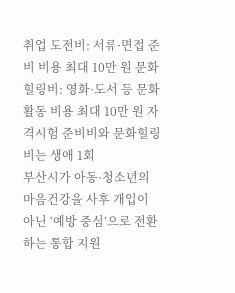취업 도전비: 서류·면접 준비 비용 최대 10만 원 문화힐링비: 영화·도서 등 문화활동 비용 최대 10만 원 자격시험 준비비와 문화힐링비는 생애 1회
부산시가 아동·청소년의 마음건강을 사후 개입이 아닌 ‘예방 중심’으로 전환하는 통합 지원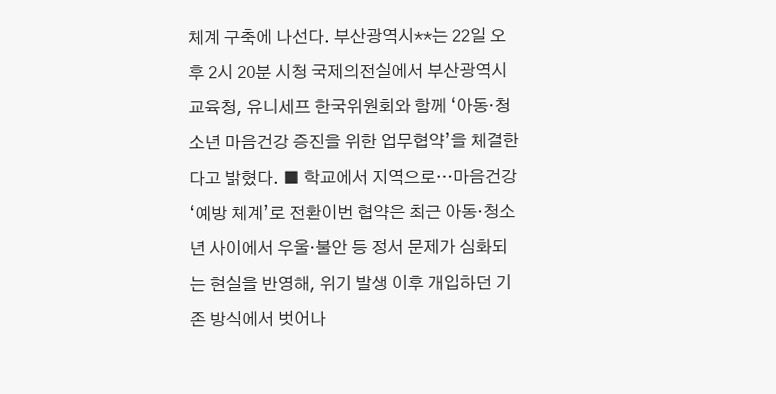체계 구축에 나선다. 부산광역시**는 22일 오후 2시 20분 시청 국제의전실에서 부산광역시교육청, 유니세프 한국위원회와 함께 ‘아동·청소년 마음건강 증진을 위한 업무협약’을 체결한다고 밝혔다. ■ 학교에서 지역으로…마음건강 ‘예방 체계’로 전환이번 협약은 최근 아동·청소년 사이에서 우울·불안 등 정서 문제가 심화되는 현실을 반영해, 위기 발생 이후 개입하던 기존 방식에서 벗어나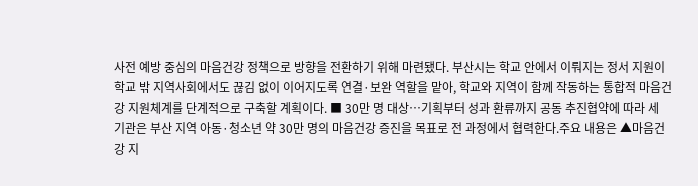사전 예방 중심의 마음건강 정책으로 방향을 전환하기 위해 마련됐다. 부산시는 학교 안에서 이뤄지는 정서 지원이 학교 밖 지역사회에서도 끊김 없이 이어지도록 연결·보완 역할을 맡아, 학교와 지역이 함께 작동하는 통합적 마음건강 지원체계를 단계적으로 구축할 계획이다. ■ 30만 명 대상…기획부터 성과 환류까지 공동 추진협약에 따라 세 기관은 부산 지역 아동·청소년 약 30만 명의 마음건강 증진을 목표로 전 과정에서 협력한다.주요 내용은 ▲마음건강 지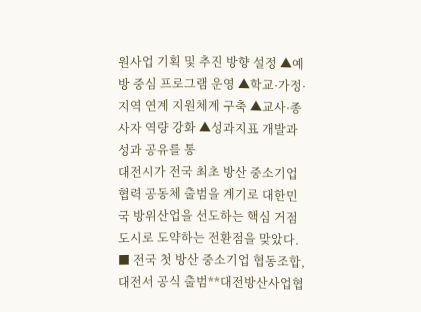원사업 기획 및 추진 방향 설정 ▲예방 중심 프로그램 운영 ▲학교·가정·지역 연계 지원체계 구축 ▲교사·종사자 역량 강화 ▲성과지표 개발과 성과 공유를 통
대전시가 전국 최초 방산 중소기업 협력 공동체 출범을 계기로 대한민국 방위산업을 선도하는 핵심 거점 도시로 도약하는 전환점을 맞았다. ■ 전국 첫 방산 중소기업 협동조합, 대전서 공식 출범**대전방산사업협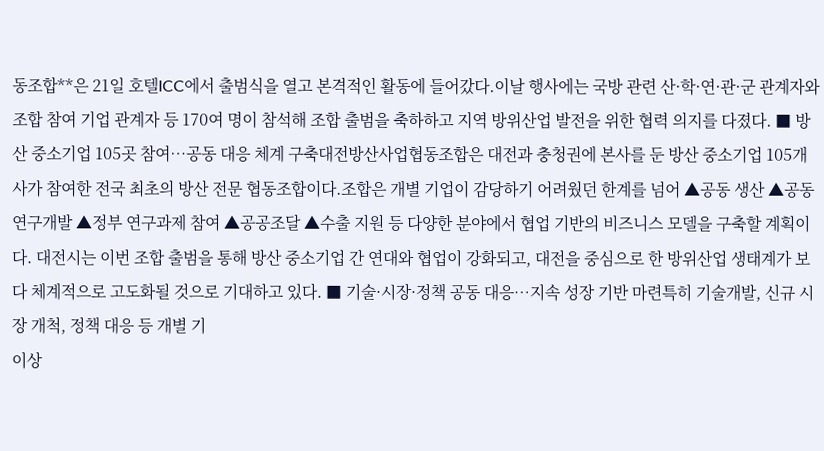동조합**은 21일 호텔ICC에서 출범식을 열고 본격적인 활동에 들어갔다.이날 행사에는 국방 관련 산·학·연·관·군 관계자와 조합 참여 기업 관계자 등 170여 명이 참석해 조합 출범을 축하하고 지역 방위산업 발전을 위한 협력 의지를 다졌다. ■ 방산 중소기업 105곳 참여…공동 대응 체계 구축대전방산사업협동조합은 대전과 충청권에 본사를 둔 방산 중소기업 105개사가 참여한 전국 최초의 방산 전문 협동조합이다.조합은 개별 기업이 감당하기 어려웠던 한계를 넘어 ▲공동 생산 ▲공동 연구개발 ▲정부 연구과제 참여 ▲공공조달 ▲수출 지원 등 다양한 분야에서 협업 기반의 비즈니스 모델을 구축할 계획이다. 대전시는 이번 조합 출범을 통해 방산 중소기업 간 연대와 협업이 강화되고, 대전을 중심으로 한 방위산업 생태계가 보다 체계적으로 고도화될 것으로 기대하고 있다. ■ 기술·시장·정책 공동 대응…지속 성장 기반 마련특히 기술개발, 신규 시장 개척, 정책 대응 등 개별 기
이상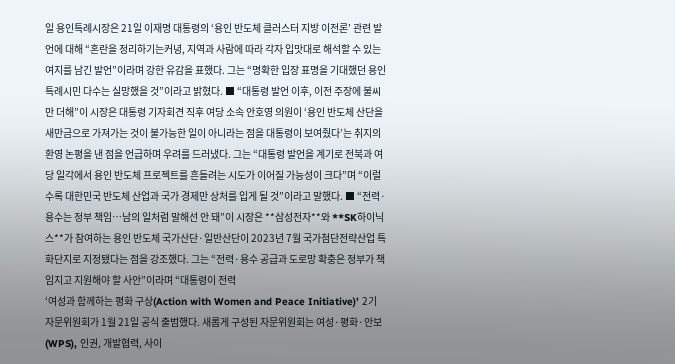일 용인특례시장은 21일 이재명 대통령의 ‘용인 반도체 클러스터 지방 이전론’ 관련 발언에 대해 “혼란을 정리하기는커녕, 지역과 사람에 따라 각자 입맛대로 해석할 수 있는 여지를 남긴 발언”이라며 강한 유감을 표했다. 그는 “명확한 입장 표명을 기대했던 용인특례시민 다수는 실망했을 것”이라고 밝혔다. ■ “대통령 발언 이후, 이전 주장에 불씨만 더해”이 시장은 대통령 기자회견 직후 여당 소속 안호영 의원이 ‘용인 반도체 산단을 새만금으로 가져가는 것이 불가능한 일이 아니라는 점을 대통령이 보여줬다’는 취지의 환영 논평을 낸 점을 언급하며 우려를 드러냈다. 그는 “대통령 발언을 계기로 전북과 여당 일각에서 용인 반도체 프로젝트를 흔들려는 시도가 이어질 가능성이 크다”며 “이럴수록 대한민국 반도체 산업과 국가 경제만 상처를 입게 될 것”이라고 말했다. ■ “전력·용수는 정부 책임…남의 일처럼 말해선 안 돼”이 시장은 **삼성전자**와 **SK하이닉스**가 참여하는 용인 반도체 국가산단·일반산단이 2023년 7월 국가첨단전략산업 특화단지로 지정됐다는 점을 강조했다. 그는 “전력·용수 공급과 도로망 확충은 정부가 책임지고 지원해야 할 사안”이라며 “대통령이 전력
‘여성과 함께하는 평화 구상(Action with Women and Peace Initiative)’ 2기 자문위원회가 1월 21일 공식 출범했다. 새롭게 구성된 자문위원회는 여성·평화·안보(WPS), 인권, 개발협력, 사이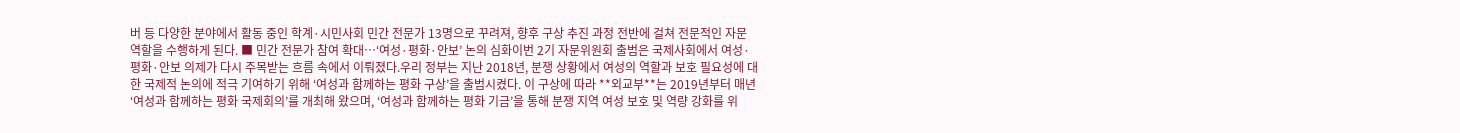버 등 다양한 분야에서 활동 중인 학계·시민사회 민간 전문가 13명으로 꾸려져, 향후 구상 추진 과정 전반에 걸쳐 전문적인 자문 역할을 수행하게 된다. ■ 민간 전문가 참여 확대…‘여성·평화·안보’ 논의 심화이번 2기 자문위원회 출범은 국제사회에서 여성·평화·안보 의제가 다시 주목받는 흐름 속에서 이뤄졌다.우리 정부는 지난 2018년, 분쟁 상황에서 여성의 역할과 보호 필요성에 대한 국제적 논의에 적극 기여하기 위해 ‘여성과 함께하는 평화 구상’을 출범시켰다. 이 구상에 따라 **외교부**는 2019년부터 매년 ‘여성과 함께하는 평화 국제회의’를 개최해 왔으며, ‘여성과 함께하는 평화 기금’을 통해 분쟁 지역 여성 보호 및 역량 강화를 위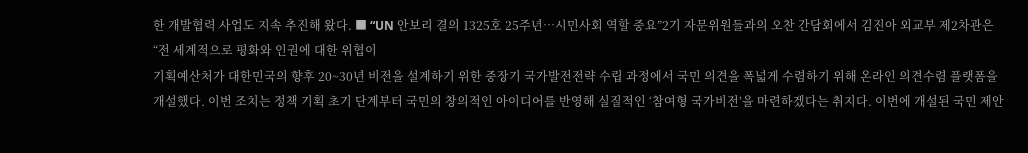한 개발협력 사업도 지속 추진해 왔다. ■ “UN 안보리 결의 1325호 25주년…시민사회 역할 중요”2기 자문위원들과의 오찬 간담회에서 김진아 외교부 제2차관은 “전 세계적으로 평화와 인권에 대한 위협이
기획예산처가 대한민국의 향후 20~30년 비전을 설계하기 위한 중장기 국가발전전략 수립 과정에서 국민 의견을 폭넓게 수렴하기 위해 온라인 의견수렴 플랫폼을 개설했다. 이번 조치는 정책 기획 초기 단계부터 국민의 창의적인 아이디어를 반영해 실질적인 ‘참여형 국가비전’을 마련하겠다는 취지다. 이번에 개설된 국민 제안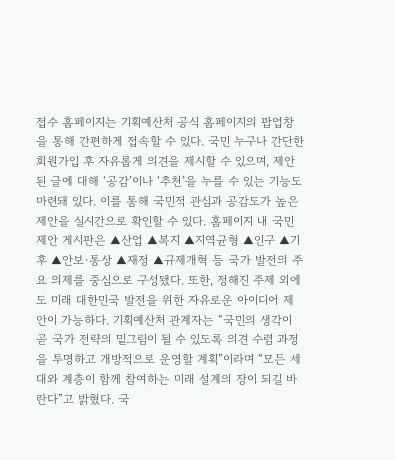접수 홈페이지는 기획예산처 공식 홈페이지의 팝업창을 통해 간편하게 접속할 수 있다. 국민 누구나 간단한 회원가입 후 자유롭게 의견을 제시할 수 있으며, 제안된 글에 대해 ‘공감’이나 ‘추천’을 누를 수 있는 기능도 마련돼 있다. 이를 통해 국민적 관심과 공감도가 높은 제안을 실시간으로 확인할 수 있다. 홈페이지 내 국민 제안 게시판은 ▲산업 ▲복지 ▲지역균형 ▲인구 ▲기후 ▲안보·통상 ▲재정 ▲규제개혁 등 국가 발전의 주요 의제를 중심으로 구성됐다. 또한, 정해진 주제 외에도 미래 대한민국 발전을 위한 자유로운 아이디어 제안이 가능하다. 기획예산처 관계자는 “국민의 생각이 곧 국가 전략의 밑그림이 될 수 있도록 의견 수렴 과정을 투명하고 개방적으로 운영할 계획”이라며 “모든 세대와 계층이 함께 참여하는 미래 설계의 장이 되길 바란다”고 밝혔다. 국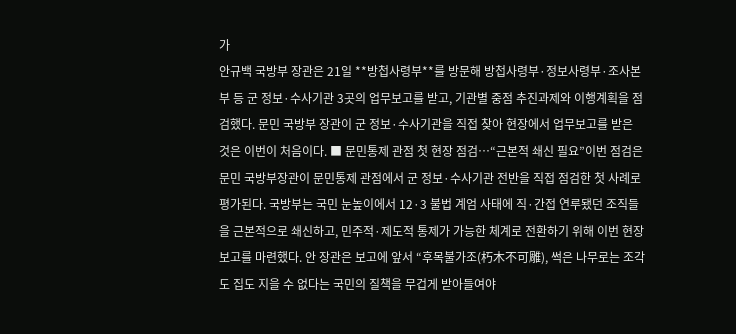가
안규백 국방부 장관은 21일 **방첩사령부**를 방문해 방첩사령부·정보사령부·조사본부 등 군 정보·수사기관 3곳의 업무보고를 받고, 기관별 중점 추진과제와 이행계획을 점검했다. 문민 국방부 장관이 군 정보·수사기관을 직접 찾아 현장에서 업무보고를 받은 것은 이번이 처음이다. ■ 문민통제 관점 첫 현장 점검…“근본적 쇄신 필요”이번 점검은 문민 국방부장관이 문민통제 관점에서 군 정보·수사기관 전반을 직접 점검한 첫 사례로 평가된다. 국방부는 국민 눈높이에서 12·3 불법 계엄 사태에 직·간접 연루됐던 조직들을 근본적으로 쇄신하고, 민주적·제도적 통제가 가능한 체계로 전환하기 위해 이번 현장 보고를 마련했다. 안 장관은 보고에 앞서 “후목불가조(朽木不可雕), 썩은 나무로는 조각도 집도 지을 수 없다는 국민의 질책을 무겁게 받아들여야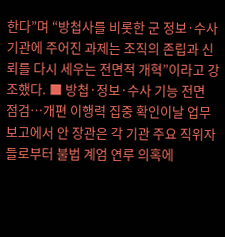한다”며 “방첩사를 비롯한 군 정보·수사기관에 주어진 과제는 조직의 존립과 신뢰를 다시 세우는 전면적 개혁”이라고 강조했다. ■ 방첩·정보·수사 기능 전면 점검…개편 이행력 집중 확인이날 업무보고에서 안 장관은 각 기관 주요 직위자들로부터 불법 계엄 연루 의혹에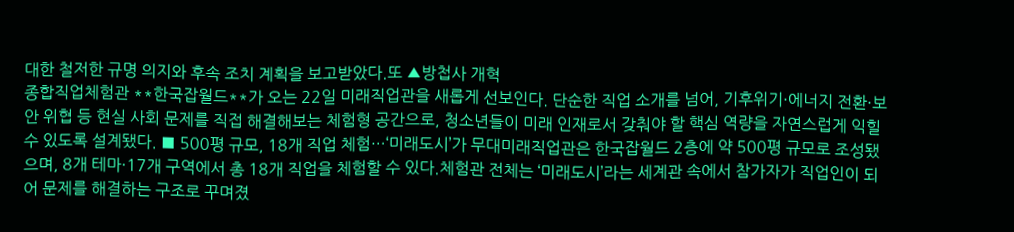대한 철저한 규명 의지와 후속 조치 계획을 보고받았다.또 ▲방첩사 개혁
종합직업체험관 **한국잡월드**가 오는 22일 미래직업관을 새롭게 선보인다. 단순한 직업 소개를 넘어, 기후위기·에너지 전환·보안 위협 등 현실 사회 문제를 직접 해결해보는 체험형 공간으로, 청소년들이 미래 인재로서 갖춰야 할 핵심 역량을 자연스럽게 익힐 수 있도록 설계됐다. ■ 500평 규모, 18개 직업 체험…‘미래도시’가 무대미래직업관은 한국잡월드 2층에 약 500평 규모로 조성됐으며, 8개 테마·17개 구역에서 총 18개 직업을 체험할 수 있다.체험관 전체는 ‘미래도시’라는 세계관 속에서 참가자가 직업인이 되어 문제를 해결하는 구조로 꾸며졌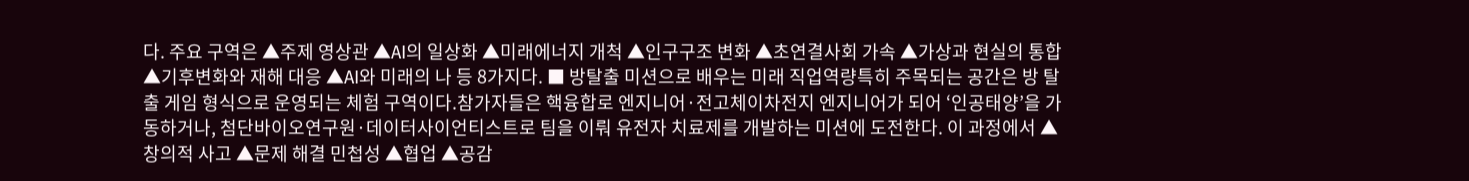다. 주요 구역은 ▲주제 영상관 ▲AI의 일상화 ▲미래에너지 개척 ▲인구구조 변화 ▲초연결사회 가속 ▲가상과 현실의 통합 ▲기후변화와 재해 대응 ▲AI와 미래의 나 등 8가지다. ■ 방탈출 미션으로 배우는 미래 직업역량특히 주목되는 공간은 방 탈출 게임 형식으로 운영되는 체험 구역이다.참가자들은 핵융합로 엔지니어·전고체이차전지 엔지니어가 되어 ‘인공태양’을 가동하거나, 첨단바이오연구원·데이터사이언티스트로 팀을 이뤄 유전자 치료제를 개발하는 미션에 도전한다. 이 과정에서 ▲창의적 사고 ▲문제 해결 민첩성 ▲협업 ▲공감